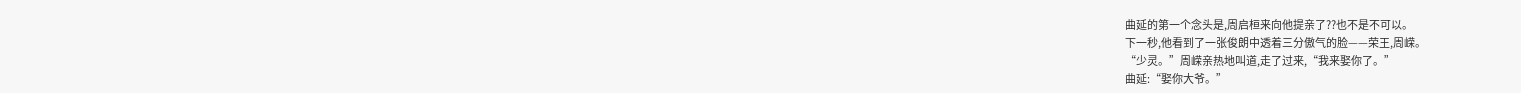曲延的第一个念头是,周启桓来向他提亲了??也不是不可以。
下一秒,他看到了一张俊朗中透着三分傲气的脸——荣王,周嵘。
“少灵。”周嵘亲热地叫道,走了过来,“我来娶你了。”
曲延:“娶你大爷。”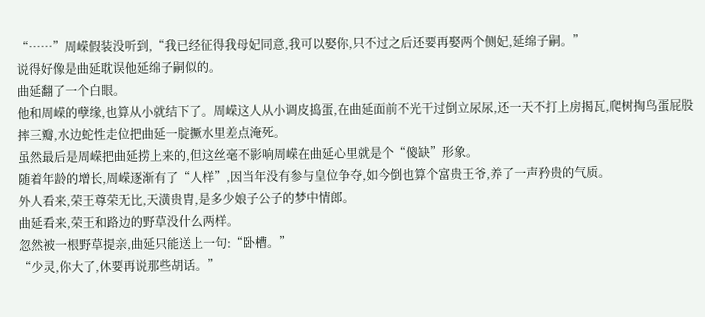“……”周嵘假装没听到,“我已经征得我母妃同意,我可以娶你,只不过之后还要再娶两个侧妃,延绵子嗣。”
说得好像是曲延耽误他延绵子嗣似的。
曲延翻了一个白眼。
他和周嵘的孽缘,也算从小就结下了。周嵘这人从小调皮捣蛋,在曲延面前不光干过倒立尿尿,还一天不打上房揭瓦,爬树掏鸟蛋屁股摔三瓣,水边蛇性走位把曲延一腚撅水里差点淹死。
虽然最后是周嵘把曲延捞上来的,但这丝毫不影响周嵘在曲延心里就是个“傻缺”形象。
随着年龄的增长,周嵘逐渐有了“人样”,因当年没有参与皇位争夺,如今倒也算个富贵王爷,养了一声矜贵的气质。
外人看来,荣王尊荣无比,天潢贵胄,是多少娘子公子的梦中情郎。
曲延看来,荣王和路边的野草没什么两样。
忽然被一根野草提亲,曲延只能送上一句:“卧槽。”
“少灵,你大了,休要再说那些胡话。”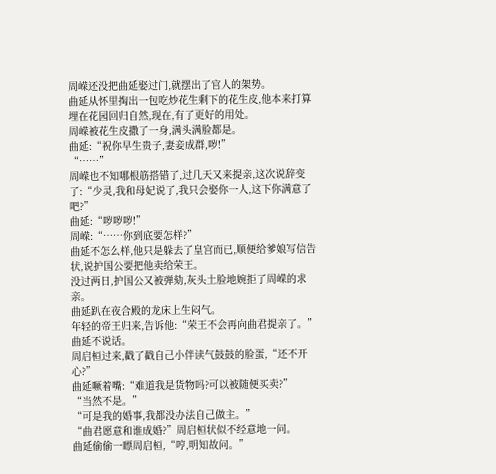周嵘还没把曲延娶过门,就摆出了官人的架势。
曲延从怀里掏出一包吃炒花生剩下的花生皮,他本来打算埋在花园回归自然,现在,有了更好的用处。
周嵘被花生皮撒了一身,满头满脸都是。
曲延:“祝你早生贵子,妻妾成群,哕!”
“……”
周嵘也不知哪根筋搭错了,过几天又来提亲,这次说辞变了:“少灵,我和母妃说了,我只会娶你一人,这下你满意了吧?”
曲延:“哕哕哕!”
周嵘:“……你到底要怎样?”
曲延不怎么样,他只是躲去了皇宫而已,顺便给爹娘写信告状,说护国公要把他卖给荣王。
没过两日,护国公又被弹劾,灰头土脸地婉拒了周嵘的求亲。
曲延趴在夜合殿的龙床上生闷气。
年轻的帝王归来,告诉他:“荣王不会再向曲君提亲了。”
曲延不说话。
周启桓过来,戳了戳自己小伴读气鼓鼓的脸蛋,“还不开心?”
曲延噘着嘴:“难道我是货物吗?可以被随便买卖?”
“当然不是。”
“可是我的婚事,我都没办法自己做主。”
“曲君愿意和谁成婚?”周启桓状似不经意地一问。
曲延偷偷一瞟周启桓,“哼,明知故问。”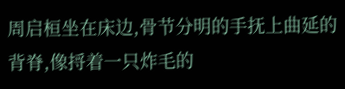周启桓坐在床边,骨节分明的手抚上曲延的背脊,像捋着一只炸毛的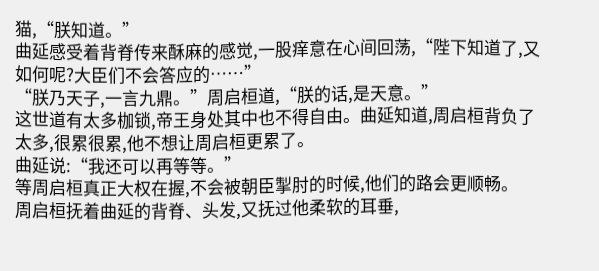猫,“朕知道。”
曲延感受着背脊传来酥麻的感觉,一股痒意在心间回荡,“陛下知道了,又如何呢?大臣们不会答应的……”
“朕乃天子,一言九鼎。”周启桓道,“朕的话,是天意。”
这世道有太多枷锁,帝王身处其中也不得自由。曲延知道,周启桓背负了太多,很累很累,他不想让周启桓更累了。
曲延说:“我还可以再等等。”
等周启桓真正大权在握,不会被朝臣掣肘的时候,他们的路会更顺畅。
周启桓抚着曲延的背脊、头发,又抚过他柔软的耳垂,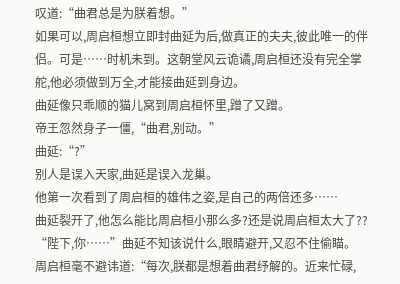叹道:“曲君总是为朕着想。”
如果可以,周启桓想立即封曲延为后,做真正的夫夫,彼此唯一的伴侣。可是……时机未到。这朝堂风云诡谲,周启桓还没有完全掌舵,他必须做到万全,才能接曲延到身边。
曲延像只乖顺的猫儿窝到周启桓怀里,蹭了又蹭。
帝王忽然身子一僵,“曲君,别动。”
曲延:“?”
别人是误入天家,曲延是误入龙巢。
他第一次看到了周启桓的雄伟之姿,是自己的两倍还多……
曲延裂开了,他怎么能比周启桓小那么多?还是说周启桓太大了??
“陛下,你……”曲延不知该说什么,眼睛避开,又忍不住偷瞄。
周启桓毫不避讳道:“每次,朕都是想着曲君纾解的。近来忙碌,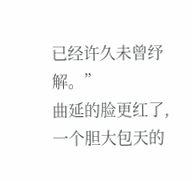已经许久未曾纾解。”
曲延的脸更红了,一个胆大包天的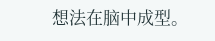想法在脑中成型。